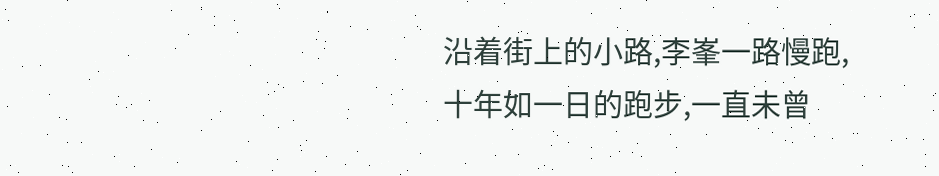沿着街上的小路,李峯一路慢跑,十年如一日的跑步,一直未曾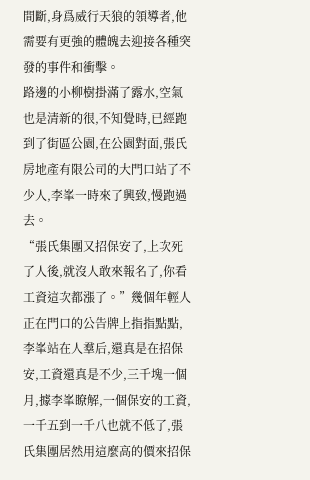間斷,身爲威行天狼的領導者,他需要有更強的體魄去迎接各種突發的事件和衝擊。
路邊的小柳樹掛滿了露水,空氣也是清新的很,不知覺時,已經跑到了街區公園,在公園對面,張氏房地產有限公司的大門口站了不少人,李峯一時來了興致,慢跑過去。
“張氏集團又招保安了,上次死了人後,就沒人敢來報名了,你看工資這次都漲了。”幾個年輕人正在門口的公告牌上指指點點,李峯站在人羣后,還真是在招保安,工資還真是不少,三千塊一個月,據李峯瞭解,一個保安的工資,一千五到一千八也就不低了,張氏集團居然用這麼高的價來招保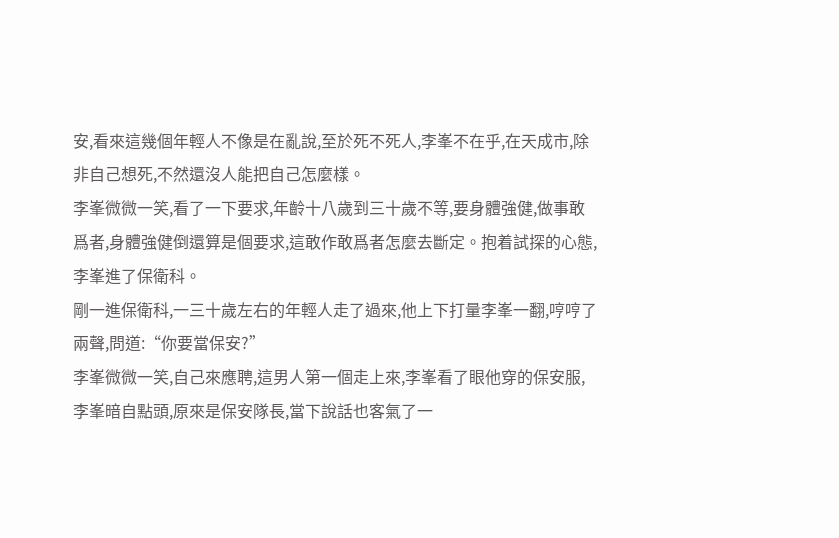安,看來這幾個年輕人不像是在亂說,至於死不死人,李峯不在乎,在天成市,除非自己想死,不然還沒人能把自己怎麼樣。
李峯微微一笑,看了一下要求,年齡十八歲到三十歲不等,要身體強健,做事敢爲者,身體強健倒還算是個要求,這敢作敢爲者怎麼去斷定。抱着試探的心態,李峯進了保衛科。
剛一進保衛科,一三十歲左右的年輕人走了過來,他上下打量李峯一翻,哼哼了兩聲,問道:“你要當保安?”
李峯微微一笑,自己來應聘,這男人第一個走上來,李峯看了眼他穿的保安服,李峯暗自點頭,原來是保安隊長,當下說話也客氣了一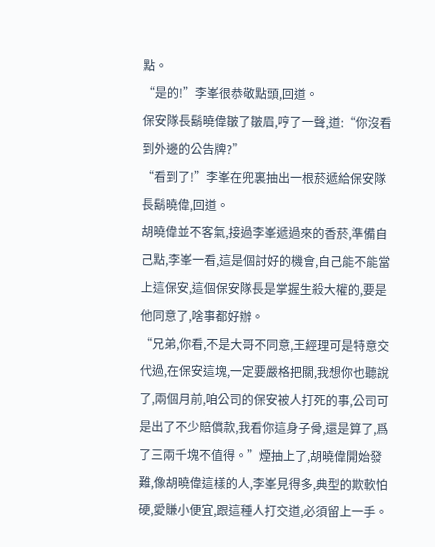點。
“是的!”李峯很恭敬點頭,回道。
保安隊長鬍曉偉皺了皺眉,哼了一聲,道:“你沒看到外邊的公告牌?”
“看到了!”李峯在兜裏抽出一根菸遞給保安隊長鬍曉偉,回道。
胡曉偉並不客氣,接過李峯遞過來的香菸,準備自己點,李峯一看,這是個討好的機會,自己能不能當上這保安,這個保安隊長是掌握生殺大權的,要是他同意了,啥事都好辦。
“兄弟,你看,不是大哥不同意,王經理可是特意交代過,在保安這塊,一定要嚴格把關,我想你也聽說了,兩個月前,咱公司的保安被人打死的事,公司可是出了不少賠償款,我看你這身子骨,還是算了,爲了三兩千塊不值得。”煙抽上了,胡曉偉開始發難,像胡曉偉這樣的人,李峯見得多,典型的欺軟怕硬,愛賺小便宜,跟這種人打交道,必須留上一手。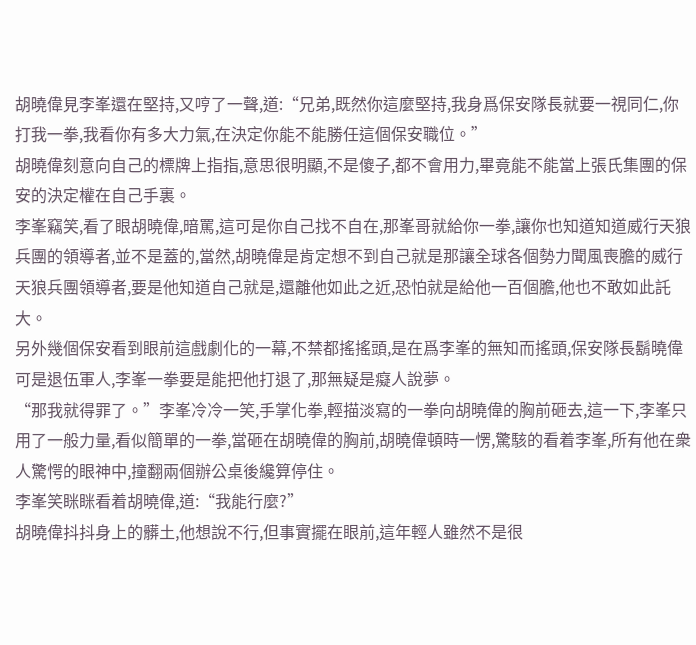胡曉偉見李峯還在堅持,又哼了一聲,道:“兄弟,既然你這麼堅持,我身爲保安隊長就要一視同仁,你打我一拳,我看你有多大力氣,在決定你能不能勝任這個保安職位。”
胡曉偉刻意向自己的標牌上指指,意思很明顯,不是傻子,都不會用力,畢竟能不能當上張氏集團的保安的決定權在自己手裏。
李峯竊笑,看了眼胡曉偉,暗罵,這可是你自己找不自在,那峯哥就給你一拳,讓你也知道知道威行天狼兵團的領導者,並不是蓋的,當然,胡曉偉是肯定想不到自己就是那讓全球各個勢力聞風喪膽的威行天狼兵團領導者,要是他知道自己就是,還離他如此之近,恐怕就是給他一百個膽,他也不敢如此託大。
另外幾個保安看到眼前這戲劇化的一幕,不禁都搖搖頭,是在爲李峯的無知而搖頭,保安隊長鬍曉偉可是退伍軍人,李峯一拳要是能把他打退了,那無疑是癡人說夢。
“那我就得罪了。”李峯冷冷一笑,手掌化拳,輕描淡寫的一拳向胡曉偉的胸前砸去,這一下,李峯只用了一般力量,看似簡單的一拳,當砸在胡曉偉的胸前,胡曉偉頓時一愣,驚駭的看着李峯,所有他在衆人驚愕的眼神中,撞翻兩個辦公桌後纔算停住。
李峯笑眯眯看着胡曉偉,道:“我能行麼?”
胡曉偉抖抖身上的髒土,他想說不行,但事實擺在眼前,這年輕人雖然不是很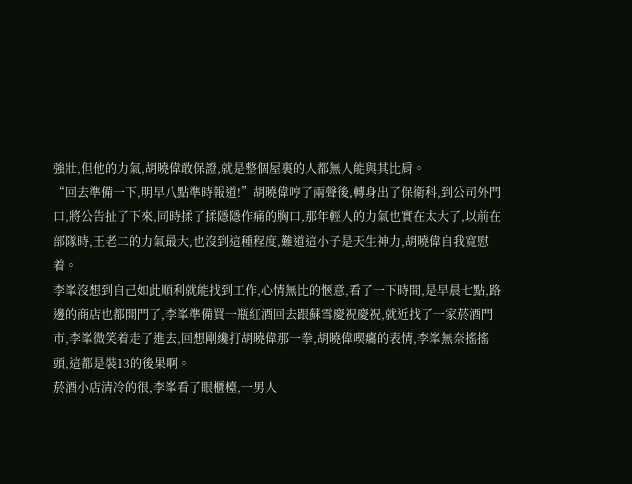強壯,但他的力氣,胡曉偉敢保證,就是整個屋裏的人都無人能與其比肩。
“回去準備一下,明早八點準時報道!”胡曉偉哼了兩聲後,轉身出了保衛科,到公司外門口,將公告扯了下來,同時揉了揉隱隱作痛的胸口,那年輕人的力氣也實在太大了,以前在部隊時,王老二的力氣最大,也沒到這種程度,難道這小子是天生神力,胡曉偉自我寬慰着。
李峯沒想到自己如此順利就能找到工作,心情無比的愜意,看了一下時間,是早晨七點,路邊的商店也都開門了,李峯準備買一瓶紅酒回去跟蘇雪慶祝慶祝,就近找了一家菸酒門市,李峯微笑着走了進去,回想剛纔打胡曉偉那一拳,胡曉偉喫癟的表情,李峯無奈搖搖頭,這都是裝13的後果啊。
菸酒小店清冷的很,李峯看了眼櫃檯,一男人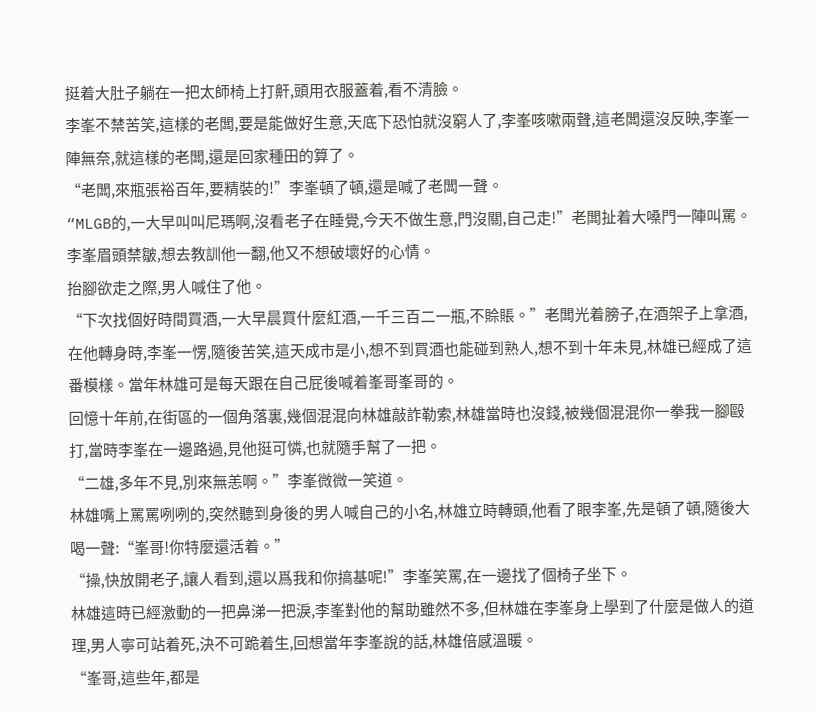挺着大肚子躺在一把太師椅上打鼾,頭用衣服蓋着,看不清臉。
李峯不禁苦笑,這樣的老闆,要是能做好生意,天底下恐怕就沒窮人了,李峯咳嗽兩聲,這老闆還沒反映,李峯一陣無奈,就這樣的老闆,還是回家種田的算了。
“老闆,來瓶張裕百年,要精裝的!”李峯頓了頓,還是喊了老闆一聲。
“MLGB的,一大早叫叫尼瑪啊,沒看老子在睡覺,今天不做生意,門沒關,自己走!”老闆扯着大嗓門一陣叫罵。
李峯眉頭禁皺,想去教訓他一翻,他又不想破壞好的心情。
抬腳欲走之際,男人喊住了他。
“下次找個好時間買酒,一大早晨買什麼紅酒,一千三百二一瓶,不賒賬。”老闆光着膀子,在酒架子上拿酒,在他轉身時,李峯一愣,隨後苦笑,這天成市是小,想不到買酒也能碰到熟人,想不到十年未見,林雄已經成了這番模樣。當年林雄可是每天跟在自己屁後喊着峯哥峯哥的。
回憶十年前,在街區的一個角落裏,幾個混混向林雄敲詐勒索,林雄當時也沒錢,被幾個混混你一拳我一腳毆打,當時李峯在一邊路過,見他挺可憐,也就隨手幫了一把。
“二雄,多年不見,別來無恙啊。”李峯微微一笑道。
林雄嘴上罵罵咧咧的,突然聽到身後的男人喊自己的小名,林雄立時轉頭,他看了眼李峯,先是頓了頓,隨後大喝一聲:“峯哥!你特麼還活着。”
“操,快放開老子,讓人看到,還以爲我和你搞基呢!”李峯笑罵,在一邊找了個椅子坐下。
林雄這時已經激動的一把鼻涕一把淚,李峯對他的幫助雖然不多,但林雄在李峯身上學到了什麼是做人的道理,男人寧可站着死,決不可跪着生,回想當年李峯說的話,林雄倍感溫暖。
“峯哥,這些年,都是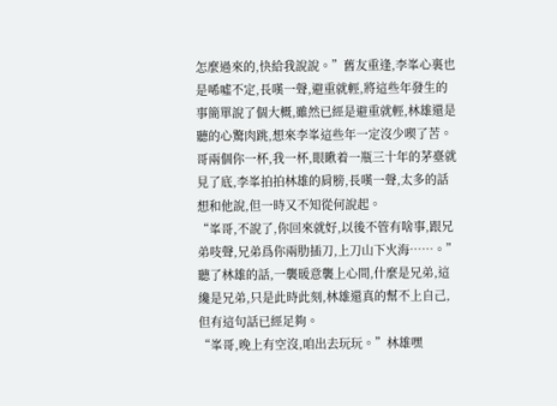怎麼過來的,快給我說說。”舊友重逢,李峯心裏也是唏噓不定,長嘆一聲,避重就輕,將這些年發生的事簡單說了個大概,雖然已經是避重就輕,林雄還是聽的心驚肉跳,想來李峯這些年一定沒少喫了苦。
哥兩個你一杯,我一杯,眼瞅着一瓶三十年的茅臺就見了底,李峯拍拍林雄的肩膀,長嘆一聲,太多的話想和他說,但一時又不知從何說起。
“峯哥,不說了,你回來就好,以後不管有啥事,跟兄弟吱聲,兄弟爲你兩肋插刀,上刀山下火海……。”
聽了林雄的話,一襲暖意襲上心間,什麼是兄弟,這纔是兄弟,只是此時此刻,林雄還真的幫不上自己,但有這句話已經足夠。
“峯哥,晚上有空沒,咱出去玩玩。”林雄嘿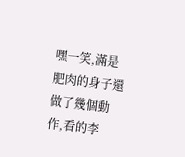嘿一笑,滿是肥肉的身子還做了幾個動作,看的李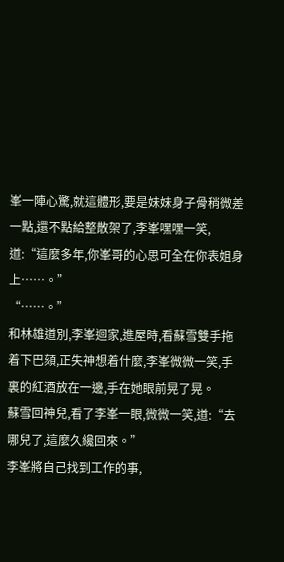峯一陣心驚,就這體形,要是妹妹身子骨稍微差一點,還不點給整散架了,李峯嘿嘿一笑,道:“這麼多年,你峯哥的心思可全在你表姐身上……。”
“……。”
和林雄道別,李峯迴家,進屋時,看蘇雪雙手拖着下巴頦,正失神想着什麼,李峯微微一笑,手裏的紅酒放在一邊,手在她眼前晃了晃。
蘇雪回神兒,看了李峯一眼,微微一笑,道:“去哪兒了,這麼久纔回來。”
李峯將自己找到工作的事,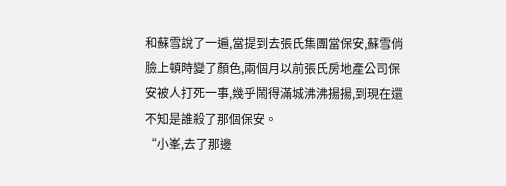和蘇雪說了一遍,當提到去張氏集團當保安,蘇雪俏臉上頓時變了顏色,兩個月以前張氏房地產公司保安被人打死一事,幾乎鬧得滿城沸沸揚揚,到現在還不知是誰殺了那個保安。
“小峯,去了那邊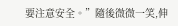要注意安全。”隨後微微一笑,伸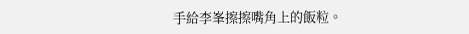手給李峯擦擦嘴角上的飯粒。